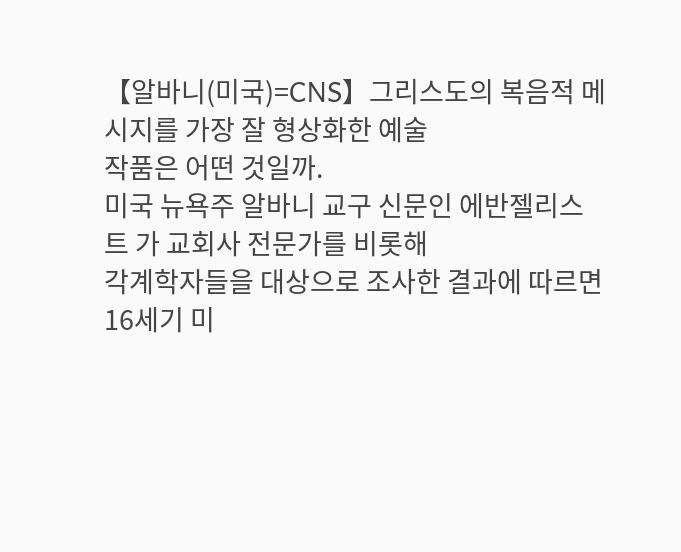【알바니(미국)=CNS】그리스도의 복음적 메시지를 가장 잘 형상화한 예술
작품은 어떤 것일까.
미국 뉴욕주 알바니 교구 신문인 에반젤리스트 가 교회사 전문가를 비롯해
각계학자들을 대상으로 조사한 결과에 따르면 16세기 미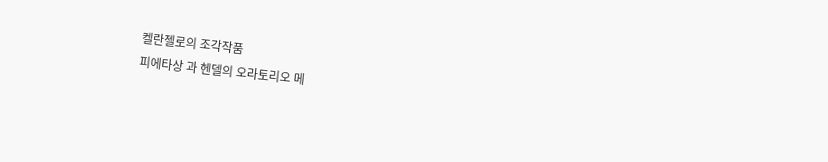켈란젤로의 조각작품
피에타상 과 헨델의 오라토리오 메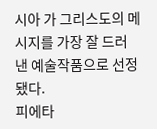시아 가 그리스도의 메시지를 가장 잘 드러
낸 예술작품으로 선정됐다.
피에타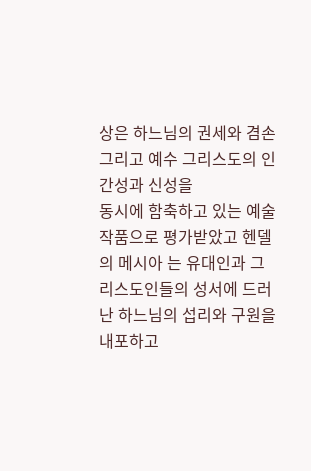상은 하느님의 권세와 겸손 그리고 예수 그리스도의 인간성과 신성을
동시에 함축하고 있는 예술작품으로 평가받았고 헨델의 메시아 는 유대인과 그
리스도인들의 성서에 드러난 하느님의 섭리와 구원을 내포하고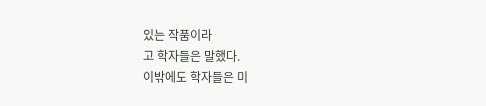있는 작품이라
고 학자들은 말했다.
이밖에도 학자들은 미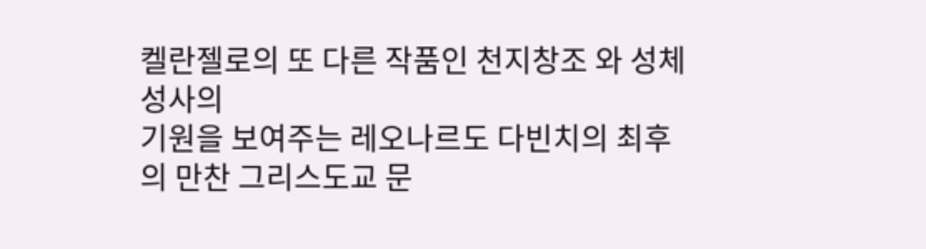켈란젤로의 또 다른 작품인 천지창조 와 성체성사의
기원을 보여주는 레오나르도 다빈치의 최후의 만찬 그리스도교 문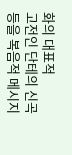화의 대표적
고전인 단테의 신곡 등을 복음적 메시지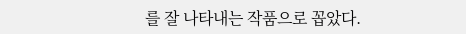를 잘 나타내는 작품으로 꼽았다.